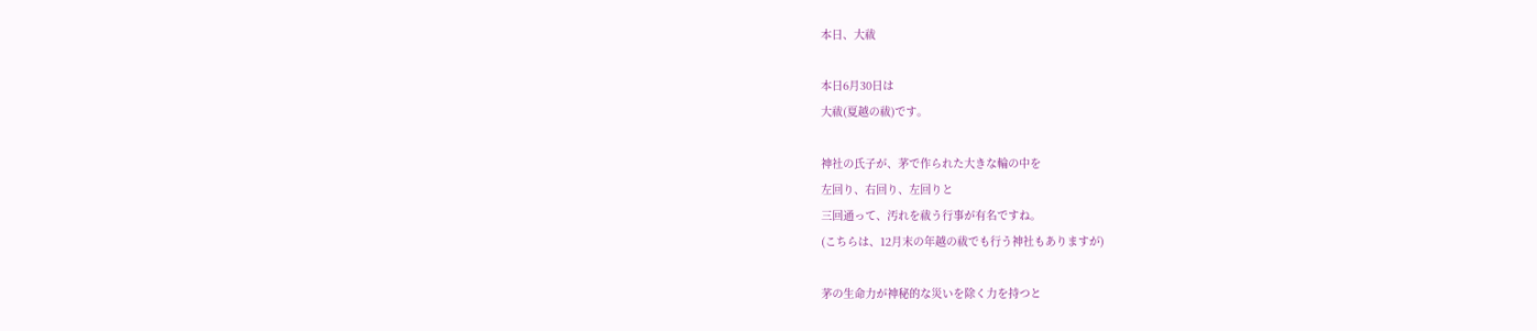本日、大祓

本日6月30日は
大祓(夏越の祓)です。

神社の氏子が、茅で作られた大きな輪の中を
左回り、右回り、左回りと
三回通って、汚れを祓う行事が有名ですね。
(こちらは、12月末の年越の祓でも行う神社もありますが)

茅の生命力が神秘的な災いを除く力を持つと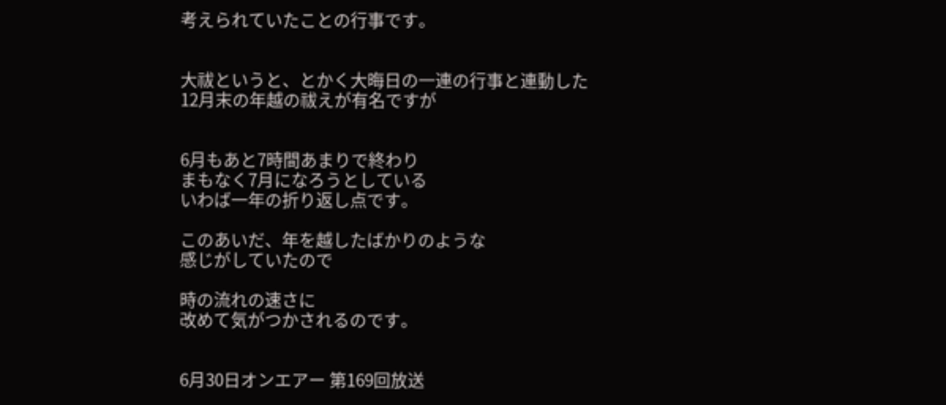考えられていたことの行事です。


大祓というと、とかく大晦日の一連の行事と連動した
12月末の年越の祓えが有名ですが


6月もあと7時間あまりで終わり
まもなく7月になろうとしている
いわば一年の折り返し点です。

このあいだ、年を越したばかりのような
感じがしていたので

時の流れの速さに
改めて気がつかされるのです。


6月30日オンエアー 第169回放送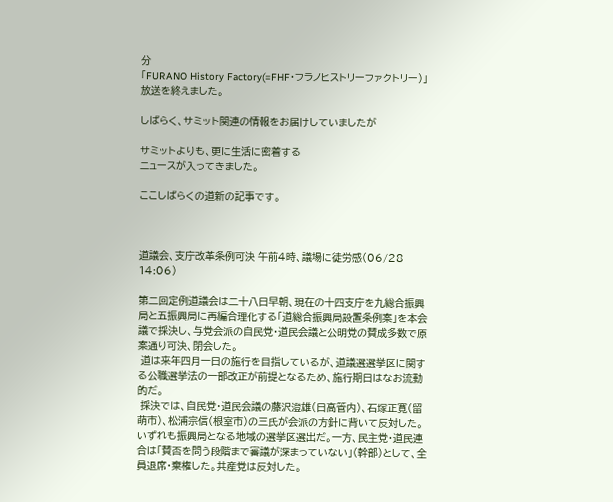分
「FURANO History Factory(=FHF・フラノヒストリーファクトリー)」
放送を終えました。

しばらく、サミット関連の情報をお届けしていましたが

サミットよりも、更に生活に密着する
ニュースが入ってきました。

ここしばらくの道新の記事です。



道議会、支庁改革条例可決 午前4時、議場に徒労感(06/28 14:06)

第二回定例道議会は二十八日早朝、現在の十四支庁を九総合振興局と五振興局に再編合理化する「道総合振興局設置条例案」を本会議で採決し、与党会派の自民党・道民会議と公明党の賛成多数で原案通り可決、閉会した。
 道は来年四月一日の施行を目指しているが、道議選選挙区に関する公職選挙法の一部改正が前提となるため、施行期日はなお流動的だ。
 採決では、自民党・道民会議の藤沢澄雄(日高管内)、石塚正寛(留萌市)、松浦宗信(根室市)の三氏が会派の方針に背いて反対した。いずれも振興局となる地域の選挙区選出だ。一方、民主党・道民連合は「賛否を問う段階まで審議が深まっていない」(幹部)として、全員退席・棄権した。共産党は反対した。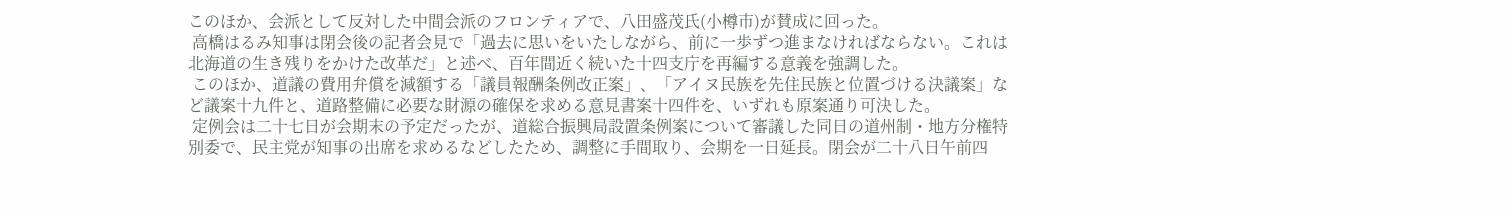このほか、会派として反対した中間会派のフロンティアで、八田盛茂氏(小樽市)が賛成に回った。
 高橋はるみ知事は閉会後の記者会見で「過去に思いをいたしながら、前に一歩ずつ進まなければならない。これは北海道の生き残りをかけた改革だ」と述べ、百年間近く続いた十四支庁を再編する意義を強調した。
 このほか、道議の費用弁償を減額する「議員報酬条例改正案」、「アイヌ民族を先住民族と位置づける決議案」など議案十九件と、道路整備に必要な財源の確保を求める意見書案十四件を、いずれも原案通り可決した。
 定例会は二十七日が会期末の予定だったが、道総合振興局設置条例案について審議した同日の道州制・地方分権特別委で、民主党が知事の出席を求めるなどしたため、調整に手間取り、会期を一日延長。閉会が二十八日午前四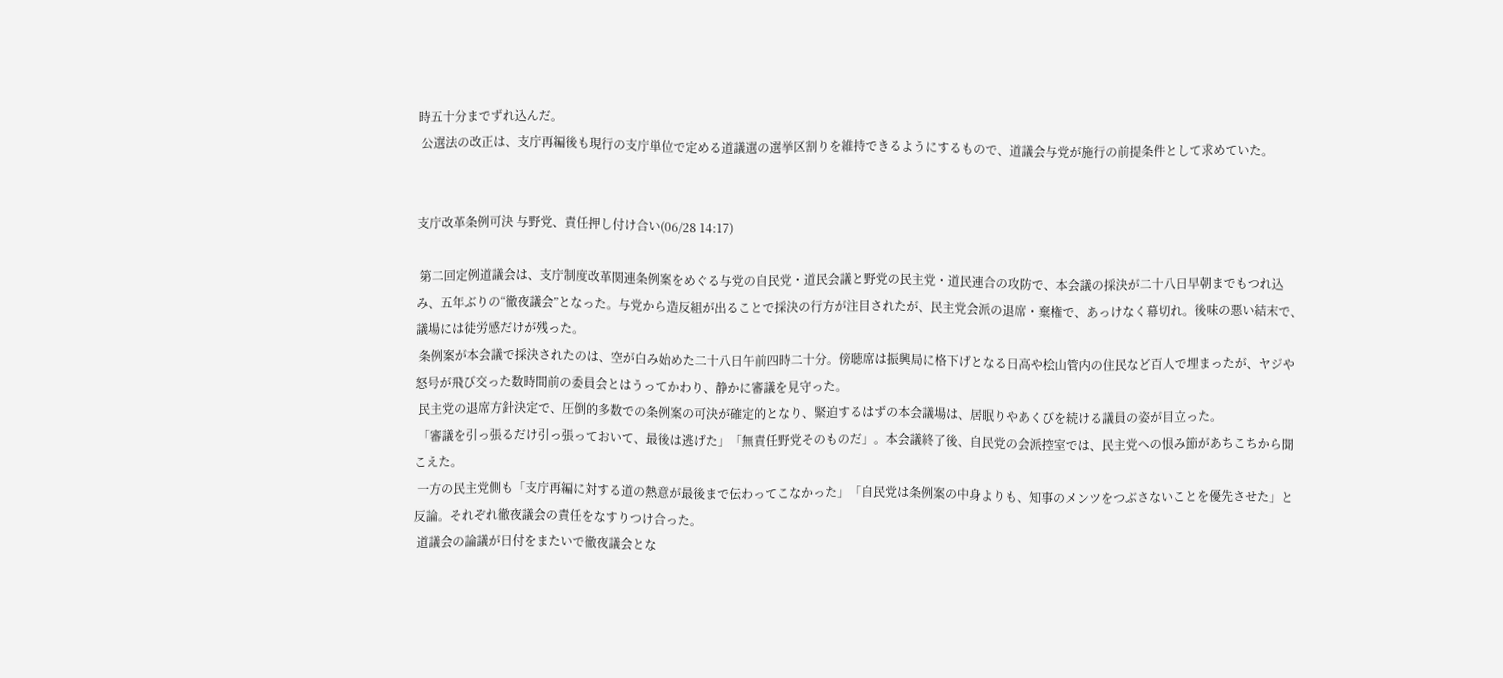時五十分までずれ込んだ。
 公選法の改正は、支庁再編後も現行の支庁単位で定める道議選の選挙区割りを維持できるようにするもので、道議会与党が施行の前提条件として求めていた。


支庁改革条例可決 与野党、責任押し付け合い(06/28 14:17)

 第二回定例道議会は、支庁制度改革関連条例案をめぐる与党の自民党・道民会議と野党の民主党・道民連合の攻防で、本会議の採決が二十八日早朝までもつれ込み、五年ぶりの“徹夜議会”となった。与党から造反組が出ることで採決の行方が注目されたが、民主党会派の退席・棄権で、あっけなく幕切れ。後味の悪い結末で、議場には徒労感だけが残った。
 条例案が本会議で採決されたのは、空が白み始めた二十八日午前四時二十分。傍聴席は振興局に格下げとなる日高や桧山管内の住民など百人で埋まったが、ヤジや怒号が飛び交った数時間前の委員会とはうってかわり、静かに審議を見守った。
 民主党の退席方針決定で、圧倒的多数での条例案の可決が確定的となり、緊迫するはずの本会議場は、居眠りやあくびを続ける議員の姿が目立った。
 「審議を引っ張るだけ引っ張っておいて、最後は逃げた」「無責任野党そのものだ」。本会議終了後、自民党の会派控室では、民主党への恨み節があちこちから聞こえた。
 一方の民主党側も「支庁再編に対する道の熱意が最後まで伝わってこなかった」「自民党は条例案の中身よりも、知事のメンツをつぶさないことを優先させた」と反論。それぞれ徹夜議会の責任をなすりつけ合った。
 道議会の論議が日付をまたいで徹夜議会とな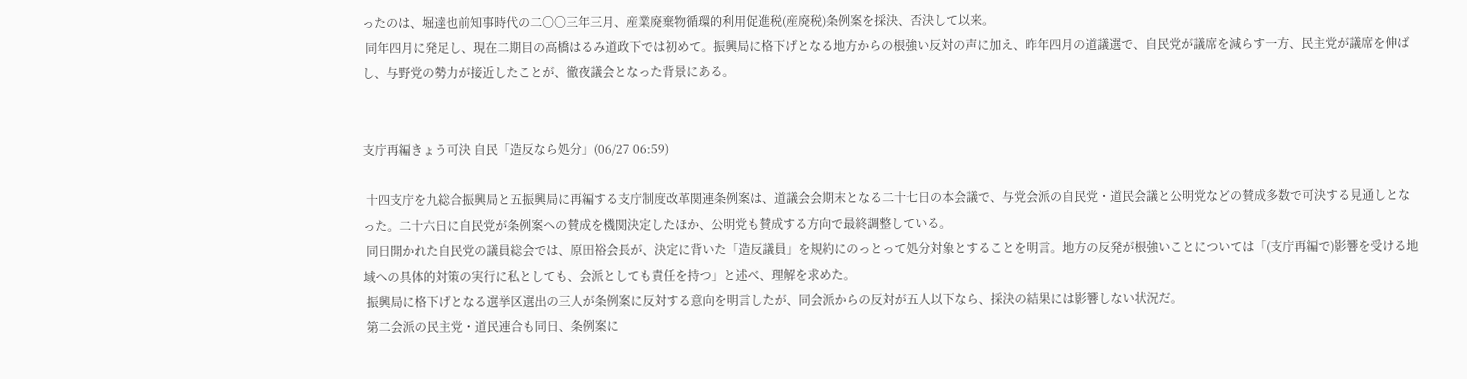ったのは、堀達也前知事時代の二〇〇三年三月、産業廃棄物循環的利用促進税(産廃税)条例案を採決、否決して以来。
 同年四月に発足し、現在二期目の高橋はるみ道政下では初めて。振興局に格下げとなる地方からの根強い反対の声に加え、昨年四月の道議選で、自民党が議席を減らす一方、民主党が議席を伸ばし、与野党の勢力が接近したことが、徹夜議会となった背景にある。


支庁再編きょう可決 自民「造反なら処分」(06/27 06:59)

 十四支庁を九総合振興局と五振興局に再編する支庁制度改革関連条例案は、道議会会期末となる二十七日の本会議で、与党会派の自民党・道民会議と公明党などの賛成多数で可決する見通しとなった。二十六日に自民党が条例案への賛成を機関決定したほか、公明党も賛成する方向で最終調整している。
 同日開かれた自民党の議員総会では、原田裕会長が、決定に背いた「造反議員」を規約にのっとって処分対象とすることを明言。地方の反発が根強いことについては「(支庁再編で)影響を受ける地域への具体的対策の実行に私としても、会派としても責任を持つ」と述べ、理解を求めた。
 振興局に格下げとなる選挙区選出の三人が条例案に反対する意向を明言したが、同会派からの反対が五人以下なら、採決の結果には影響しない状況だ。
 第二会派の民主党・道民連合も同日、条例案に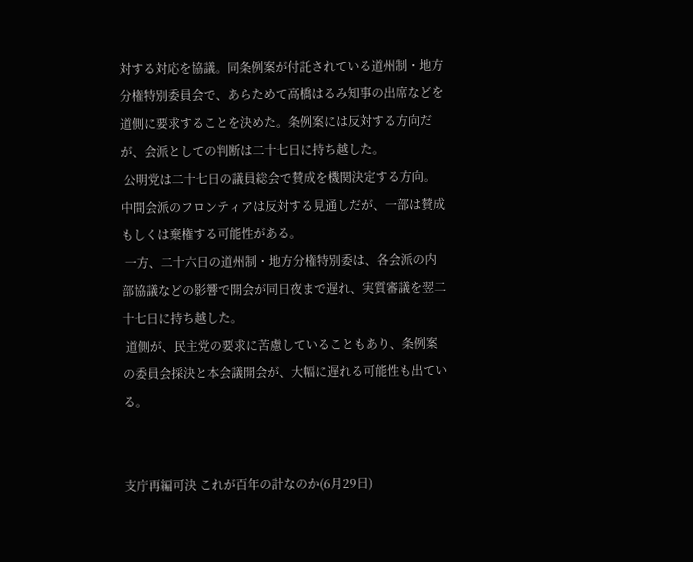対する対応を協議。同条例案が付託されている道州制・地方分権特別委員会で、あらためて高橋はるみ知事の出席などを道側に要求することを決めた。条例案には反対する方向だが、会派としての判断は二十七日に持ち越した。
 公明党は二十七日の議員総会で賛成を機関決定する方向。中間会派のフロンティアは反対する見通しだが、一部は賛成もしくは棄権する可能性がある。
 一方、二十六日の道州制・地方分権特別委は、各会派の内部協議などの影響で開会が同日夜まで遅れ、実質審議を翌二十七日に持ち越した。
 道側が、民主党の要求に苦慮していることもあり、条例案の委員会採決と本会議開会が、大幅に遅れる可能性も出ている。


支庁再編可決 これが百年の計なのか(6月29日)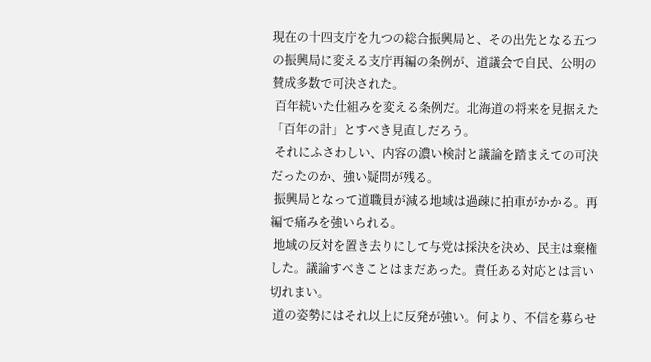現在の十四支庁を九つの総合振興局と、その出先となる五つの振興局に変える支庁再編の条例が、道議会で自民、公明の賛成多数で可決された。
 百年続いた仕組みを変える条例だ。北海道の将来を見据えた「百年の計」とすべき見直しだろう。
 それにふさわしい、内容の濃い検討と議論を踏まえての可決だったのか、強い疑問が残る。
 振興局となって道職員が減る地域は過疎に拍車がかかる。再編で痛みを強いられる。
 地域の反対を置き去りにして与党は採決を決め、民主は棄権した。議論すべきことはまだあった。責任ある対応とは言い切れまい。
 道の姿勢にはそれ以上に反発が強い。何より、不信を募らせ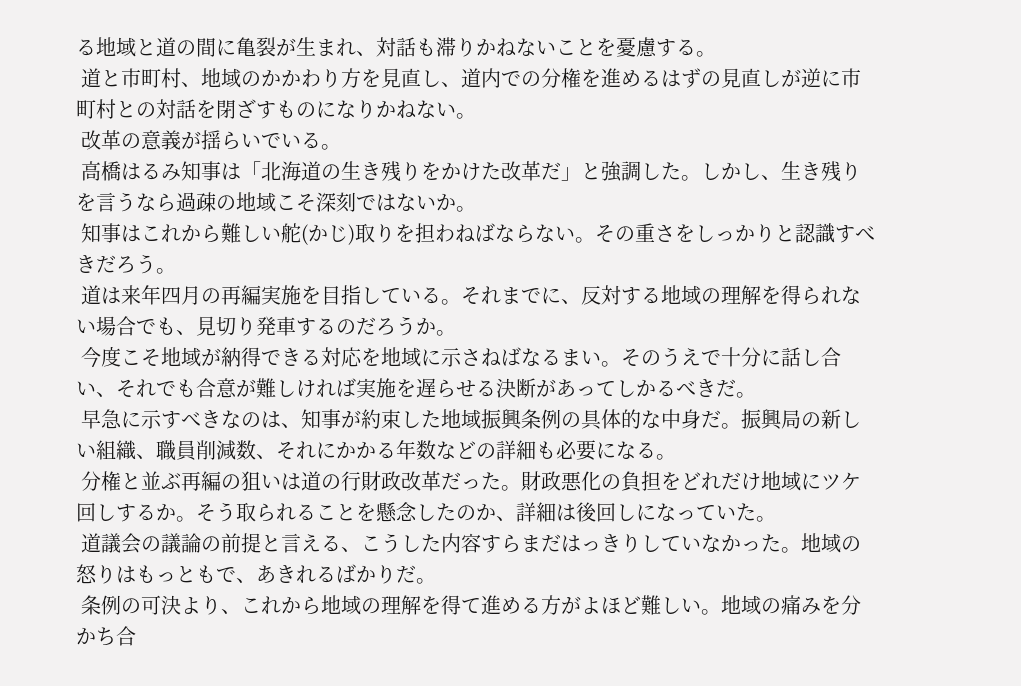る地域と道の間に亀裂が生まれ、対話も滞りかねないことを憂慮する。
 道と市町村、地域のかかわり方を見直し、道内での分権を進めるはずの見直しが逆に市町村との対話を閉ざすものになりかねない。
 改革の意義が揺らいでいる。
 高橋はるみ知事は「北海道の生き残りをかけた改革だ」と強調した。しかし、生き残りを言うなら過疎の地域こそ深刻ではないか。
 知事はこれから難しい舵(かじ)取りを担わねばならない。その重さをしっかりと認識すべきだろう。
 道は来年四月の再編実施を目指している。それまでに、反対する地域の理解を得られない場合でも、見切り発車するのだろうか。
 今度こそ地域が納得できる対応を地域に示さねばなるまい。そのうえで十分に話し合い、それでも合意が難しければ実施を遅らせる決断があってしかるべきだ。
 早急に示すべきなのは、知事が約束した地域振興条例の具体的な中身だ。振興局の新しい組織、職員削減数、それにかかる年数などの詳細も必要になる。
 分権と並ぶ再編の狙いは道の行財政改革だった。財政悪化の負担をどれだけ地域にツケ回しするか。そう取られることを懸念したのか、詳細は後回しになっていた。
 道議会の議論の前提と言える、こうした内容すらまだはっきりしていなかった。地域の怒りはもっともで、あきれるばかりだ。
 条例の可決より、これから地域の理解を得て進める方がよほど難しい。地域の痛みを分かち合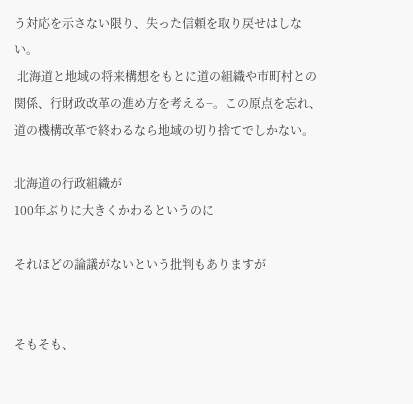う対応を示さない限り、失った信頼を取り戻せはしない。
 北海道と地域の将来構想をもとに道の組織や市町村との関係、行財政改革の進め方を考える−。この原点を忘れ、道の機構改革で終わるなら地域の切り捨てでしかない。

北海道の行政組織が
100年ぶりに大きくかわるというのに

それほどの論議がないという批判もありますが


そもそも、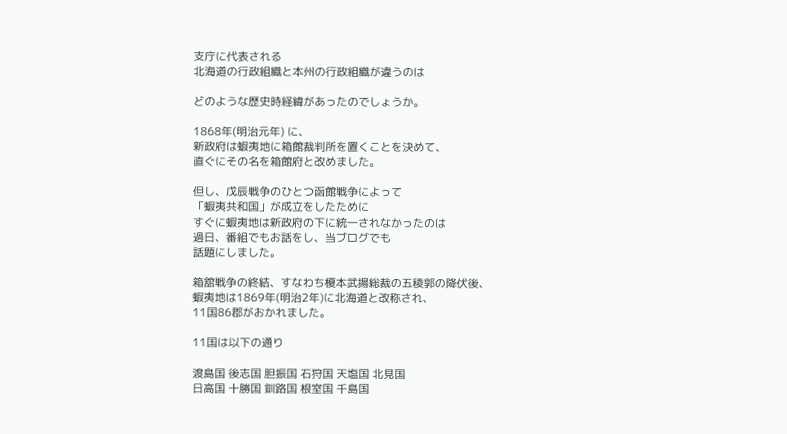支庁に代表される
北海道の行政組織と本州の行政組織が違うのは

どのような歴史時経緯があったのでしょうか。

1868年(明治元年) に、
新政府は蝦夷地に箱館裁判所を置くことを決めて、
直ぐにその名を箱館府と改めました。

但し、戊辰戦争のひとつ函館戦争によって
「蝦夷共和国」が成立をしたために
すぐに蝦夷地は新政府の下に統一されなかったのは
過日、番組でもお話をし、当ブログでも
話題にしました。

箱舘戦争の終結、すなわち榎本武揚総裁の五稜郭の降伏後、
蝦夷地は1869年(明治2年)に北海道と改称され、
11国86郡がおかれました。

11国は以下の通り

渡島国 後志国 胆振国 石狩国 天塩国 北見国
日高国 十勝国 釧路国 根室国 千島国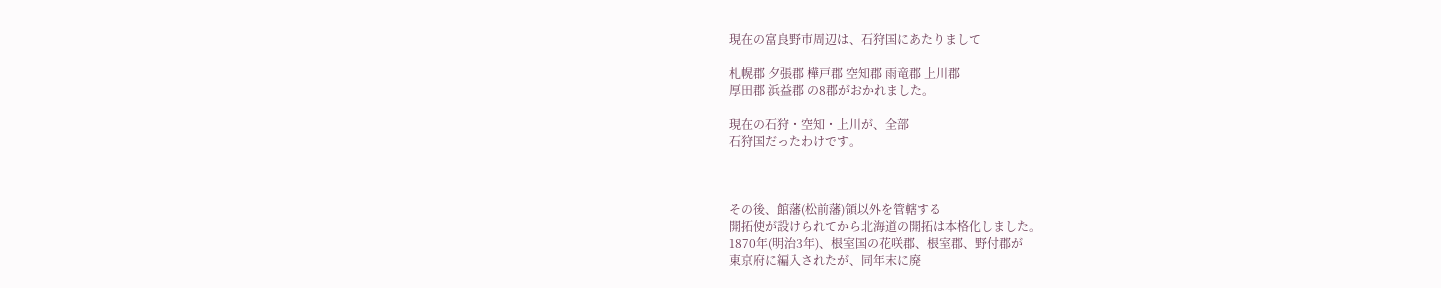現在の富良野市周辺は、石狩国にあたりまして

札幌郡 夕張郡 樺戸郡 空知郡 雨竜郡 上川郡
厚田郡 浜益郡 の8郡がおかれました。

現在の石狩・空知・上川が、全部
石狩国だったわけです。



その後、館藩(松前藩)領以外を管轄する
開拓使が設けられてから北海道の開拓は本格化しました。
1870年(明治3年)、根室国の花咲郡、根室郡、野付郡が
東京府に編入されたが、同年末に廃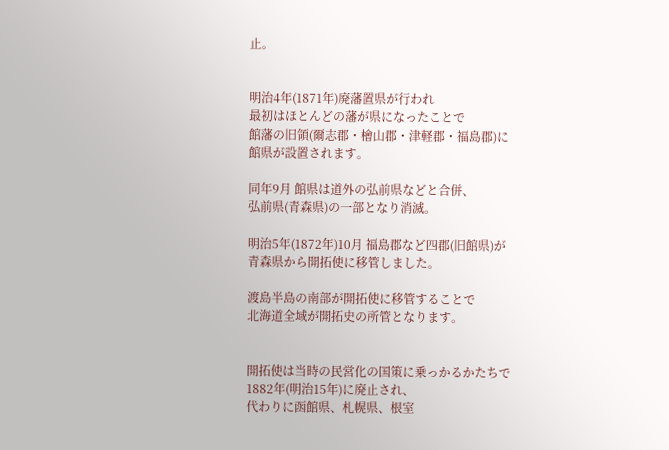止。


明治4年(1871年)廃藩置県が行われ
最初はほとんどの藩が県になったことで
館藩の旧領(爾志郡・檜山郡・津軽郡・福島郡)に
館県が設置されます。

同年9月 館県は道外の弘前県などと合併、
弘前県(青森県)の一部となり消滅。

明治5年(1872年)10月 福島郡など四郡(旧館県)が
青森県から開拓使に移管しました。

渡島半島の南部が開拓使に移管することで
北海道全域が開拓史の所管となります。


開拓使は当時の民営化の国策に乗っかるかたちで
1882年(明治15年)に廃止され、
代わりに函館県、札幌県、根室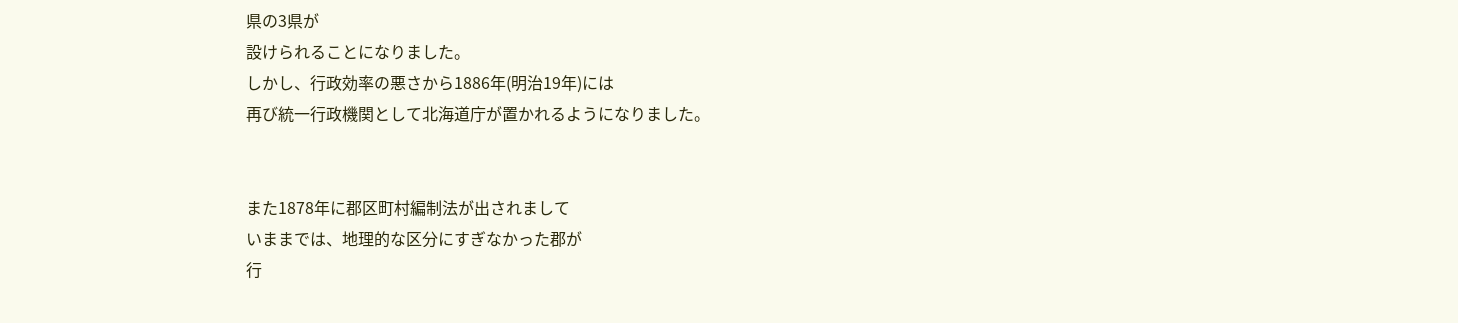県の3県が
設けられることになりました。
しかし、行政効率の悪さから1886年(明治19年)には
再び統一行政機関として北海道庁が置かれるようになりました。


また1878年に郡区町村編制法が出されまして
いままでは、地理的な区分にすぎなかった郡が
行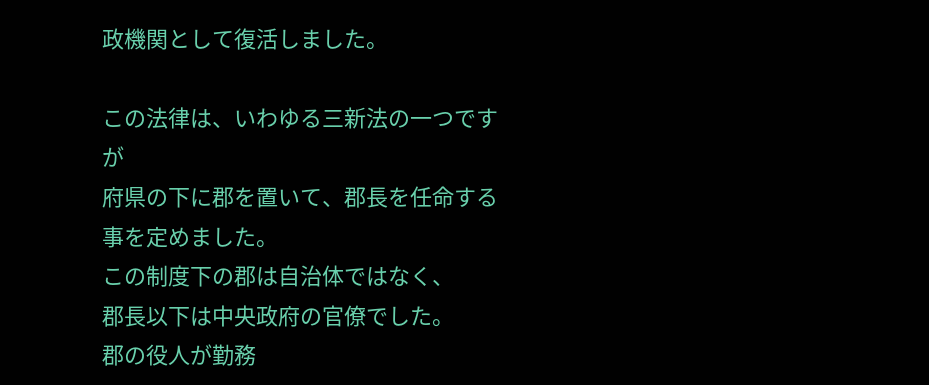政機関として復活しました。

この法律は、いわゆる三新法の一つですが
府県の下に郡を置いて、郡長を任命する事を定めました。
この制度下の郡は自治体ではなく、
郡長以下は中央政府の官僚でした。
郡の役人が勤務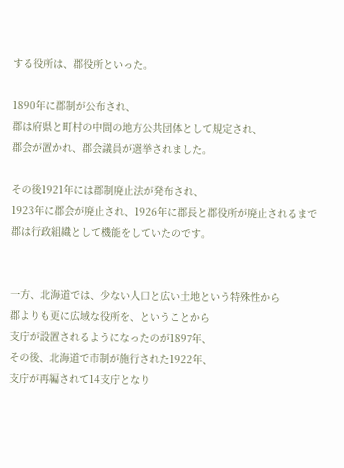する役所は、郡役所といった。

1890年に郡制が公布され、
郡は府県と町村の中間の地方公共団体として規定され、
郡会が置かれ、郡会議員が選挙されました。

その後1921年には郡制廃止法が発布され、
1923年に郡会が廃止され、1926年に郡長と郡役所が廃止されるまで
郡は行政組織として機能をしていたのです。


一方、北海道では、少ない人口と広い土地という特殊性から
郡よりも更に広域な役所を、ということから
支庁が設置されるようになったのが1897年、
その後、北海道で市制が施行された1922年、
支庁が再編されて14支庁となり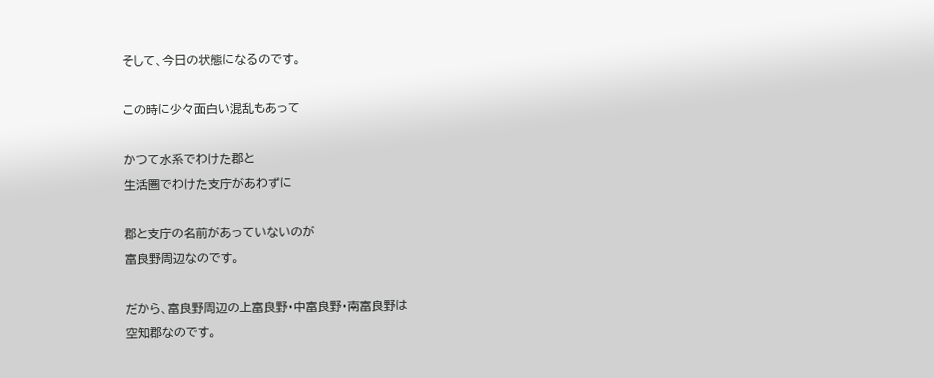そして、今日の状態になるのです。

この時に少々面白い混乱もあって

かつて水系でわけた郡と
生活圏でわけた支庁があわずに

郡と支庁の名前があっていないのが
富良野周辺なのです。

だから、富良野周辺の上富良野・中富良野・南富良野は
空知郡なのです。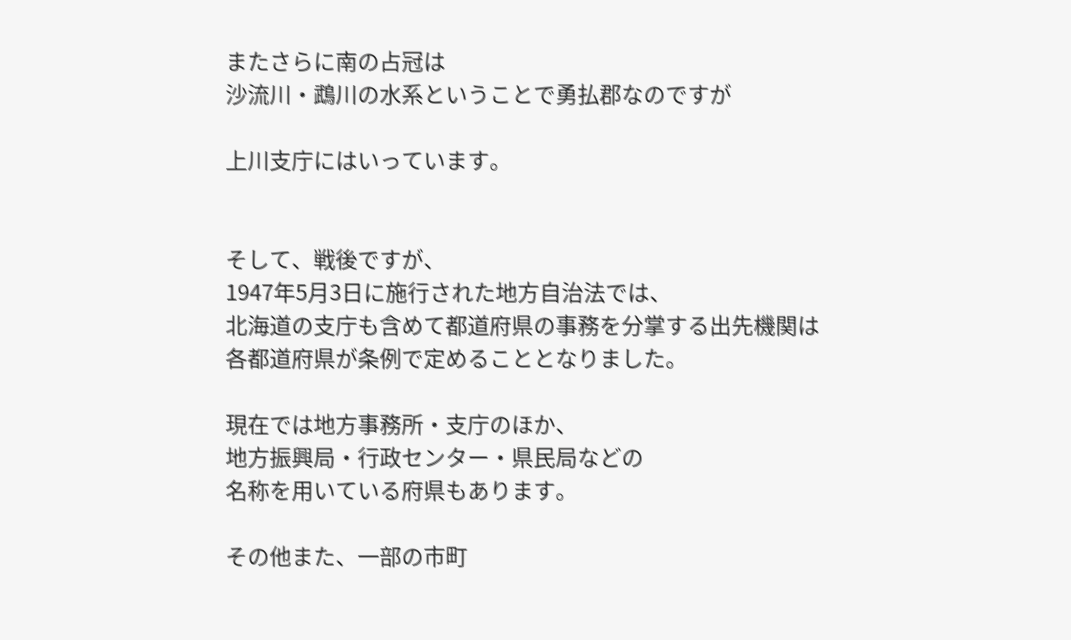またさらに南の占冠は
沙流川・鵡川の水系ということで勇払郡なのですが

上川支庁にはいっています。


そして、戦後ですが、
1947年5月3日に施行された地方自治法では、
北海道の支庁も含めて都道府県の事務を分掌する出先機関は
各都道府県が条例で定めることとなりました。

現在では地方事務所・支庁のほか、
地方振興局・行政センター・県民局などの
名称を用いている府県もあります。

その他また、一部の市町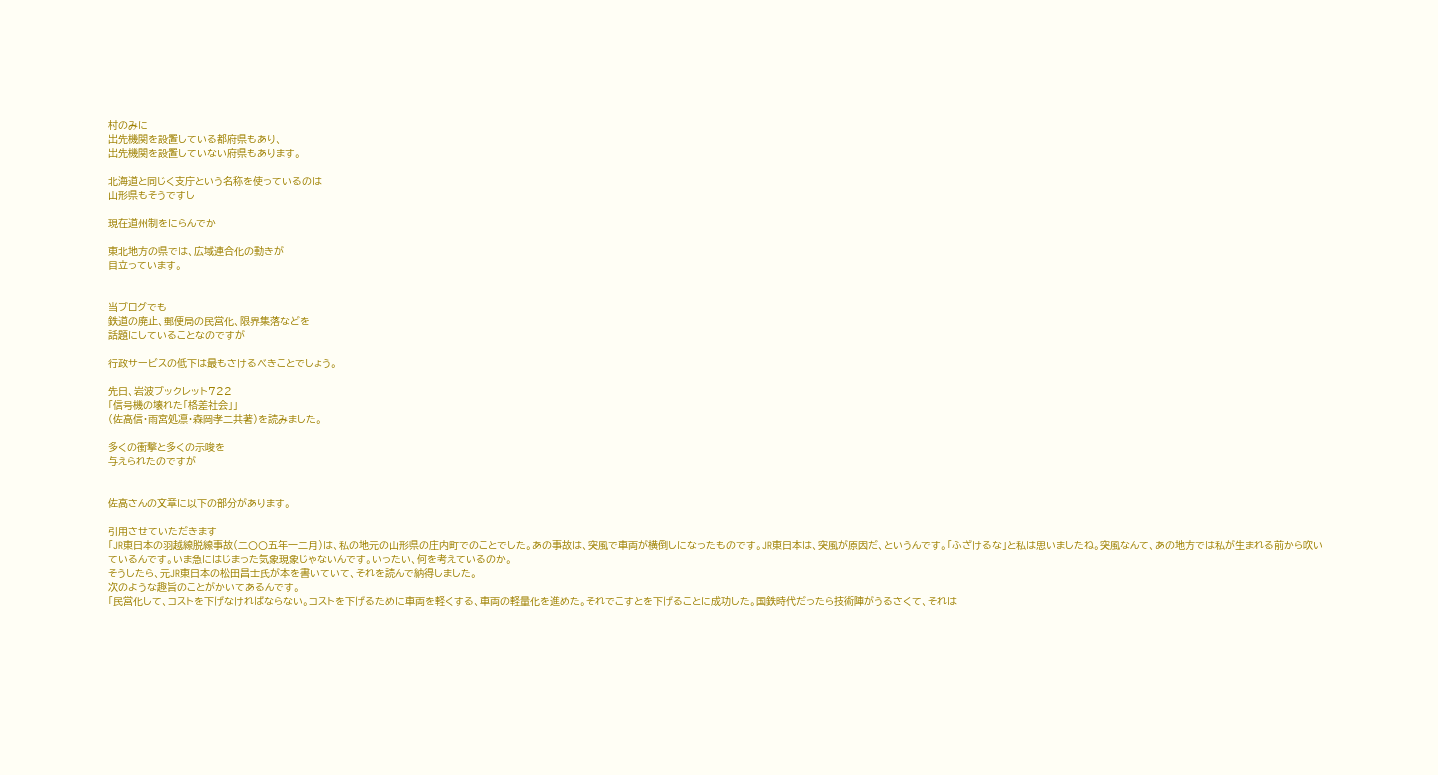村のみに
出先機関を設置している都府県もあり、
出先機関を設置していない府県もあります。

北海道と同じく支庁という名称を使っているのは
山形県もそうですし

現在道州制をにらんでか

東北地方の県では、広域連合化の動きが
目立っています。


当ブログでも
鉄道の廃止、郵便局の民営化、限界集落などを
話題にしていることなのですが

行政サービスの低下は最もさけるべきことでしょう。

先日、岩波ブックレット722
「信号機の壊れた「格差社会」」
(佐高信・雨宮処凛・森岡孝二共著)を読みました。

多くの衝撃と多くの示唆を
与えられたのですが


佐高さんの文章に以下の部分があります。

引用させていただきます
「JR東日本の羽越線脱線事故(二〇〇五年一二月)は、私の地元の山形県の庄内町でのことでした。あの事故は、突風で車両が横倒しになったものです。JR東日本は、突風が原因だ、というんです。「ふざけるな」と私は思いましたね。突風なんて、あの地方では私が生まれる前から吹いているんです。いま急にはじまった気象現象じゃないんです。いったい、何を考えているのか。
そうしたら、元JR東日本の松田昌士氏が本を書いていて、それを読んで納得しました。
次のような趣旨のことがかいてあるんです。
「民営化して、コストを下げなければならない。コストを下げるために車両を軽くする、車両の軽量化を進めた。それでこすとを下げることに成功した。国鉄時代だったら技術陣がうるさくて、それは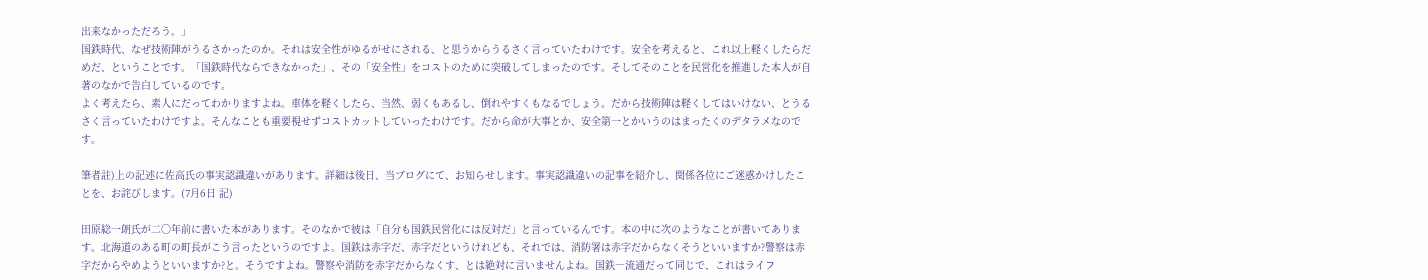出来なかっただろう。」
国鉄時代、なぜ技術陣がうるさかったのか。それは安全性がゆるがせにされる、と思うからうるさく言っていたわけです。安全を考えると、これ以上軽くしたらだめだ、ということです。「国鉄時代ならできなかった」、その「安全性」をコストのために突破してしまったのです。そしてそのことを民営化を推進した本人が自著のなかで告白しているのです。
よく考えたら、素人にだってわかりますよね。車体を軽くしたら、当然、弱くもあるし、倒れやすくもなるでしょう。だから技術陣は軽くしてはいけない、とうるさく言っていたわけですよ。そんなことも重要視せずコストカットしていったわけです。だから命が大事とか、安全第一とかいうのはまったくのデタラメなのです。

筆者註)上の記述に佐高氏の事実認識違いがあります。詳細は後日、当ブログにて、お知らせします。事実認識違いの記事を紹介し、関係各位にご迷惑かけしたことを、お詫びします。(7月6日 記)

田原総一朗氏が二〇年前に書いた本があります。そのなかで彼は「自分も国鉄民営化には反対だ」と言っているんです。本の中に次のようなことが書いてあります。北海道のある町の町長がこう言ったというのですよ。国鉄は赤字だ、赤字だというけれども、それでは、消防署は赤字だからなくそうといいますか?警察は赤字だからやめようといいますか?と。そうですよね。警察や消防を赤字だからなくす、とは絶対に言いませんよね。国鉄―流通だって同じで、これはライフ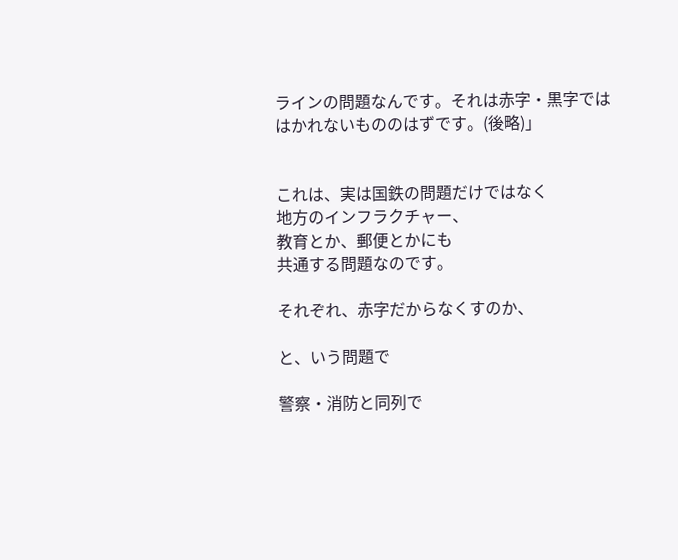ラインの問題なんです。それは赤字・黒字でははかれないもののはずです。(後略)」


これは、実は国鉄の問題だけではなく
地方のインフラクチャー、
教育とか、郵便とかにも
共通する問題なのです。

それぞれ、赤字だからなくすのか、

と、いう問題で

警察・消防と同列で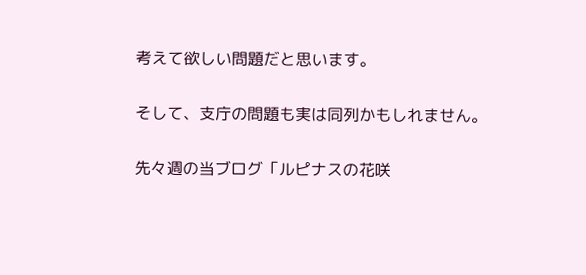考えて欲しい問題だと思います。

そして、支庁の問題も実は同列かもしれません。

先々週の当ブログ「ルピナスの花咲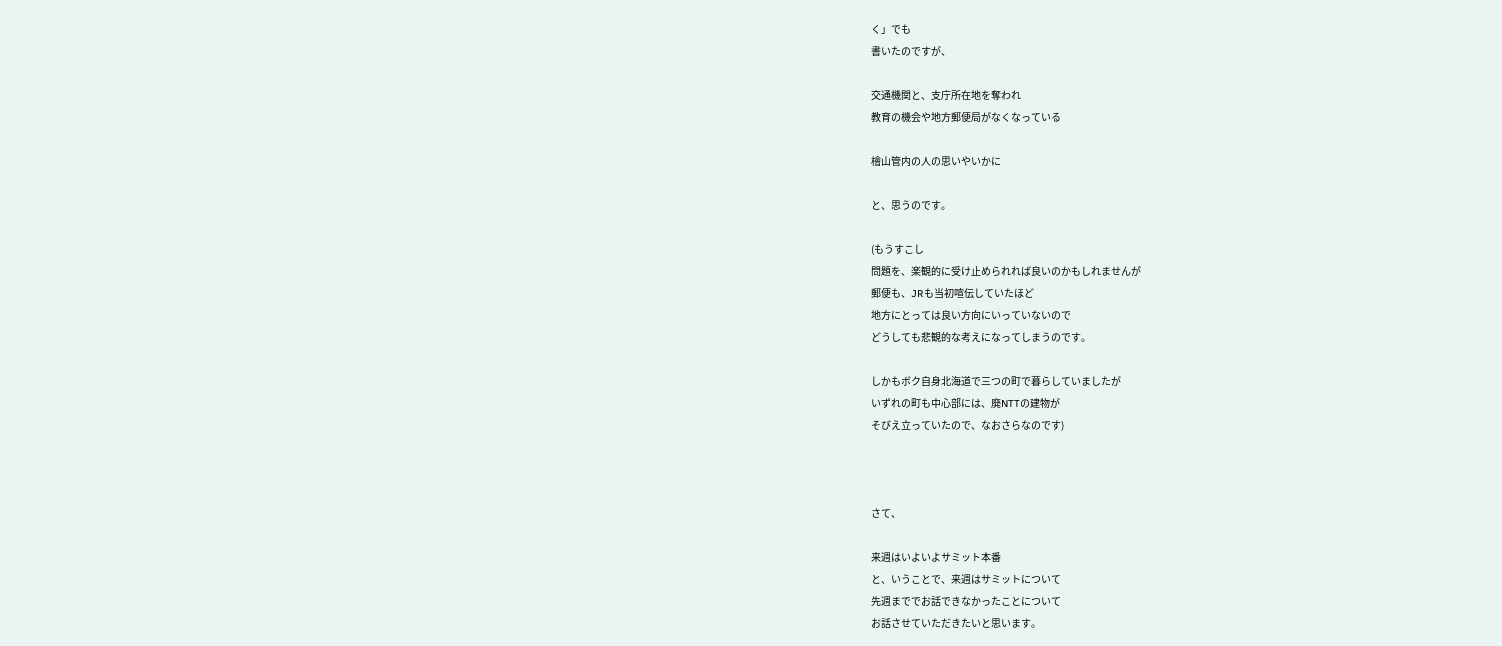く」でも
書いたのですが、

交通機関と、支庁所在地を奪われ
教育の機会や地方郵便局がなくなっている

檜山管内の人の思いやいかに

と、思うのです。

(もうすこし
問題を、楽観的に受け止められれば良いのかもしれませんが
郵便も、JRも当初喧伝していたほど
地方にとっては良い方向にいっていないので
どうしても悲観的な考えになってしまうのです。

しかもボク自身北海道で三つの町で暮らしていましたが
いずれの町も中心部には、廃NTTの建物が
そびえ立っていたので、なおさらなのです)



さて、

来週はいよいよサミット本番
と、いうことで、来週はサミットについて
先週まででお話できなかったことについて
お話させていただきたいと思います。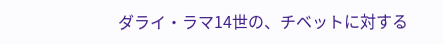ダライ・ラマ14世の、チベットに対する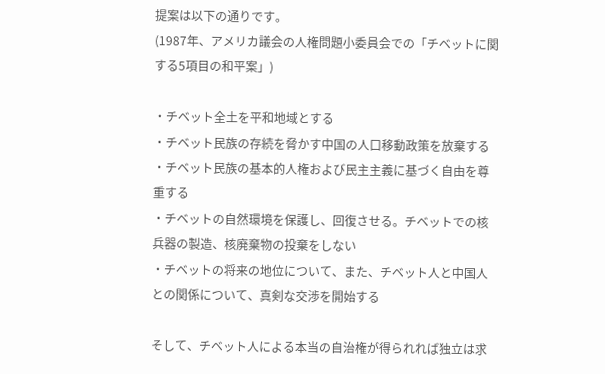提案は以下の通りです。
(1987年、アメリカ議会の人権問題小委員会での「チベットに関する5項目の和平案」)

・チベット全土を平和地域とする
・チベット民族の存続を脅かす中国の人口移動政策を放棄する
・チベット民族の基本的人権および民主主義に基づく自由を尊重する
・チベットの自然環境を保護し、回復させる。チベットでの核兵器の製造、核廃棄物の投棄をしない
・チベットの将来の地位について、また、チベット人と中国人との関係について、真剣な交渉を開始する

そして、チベット人による本当の自治権が得られれば独立は求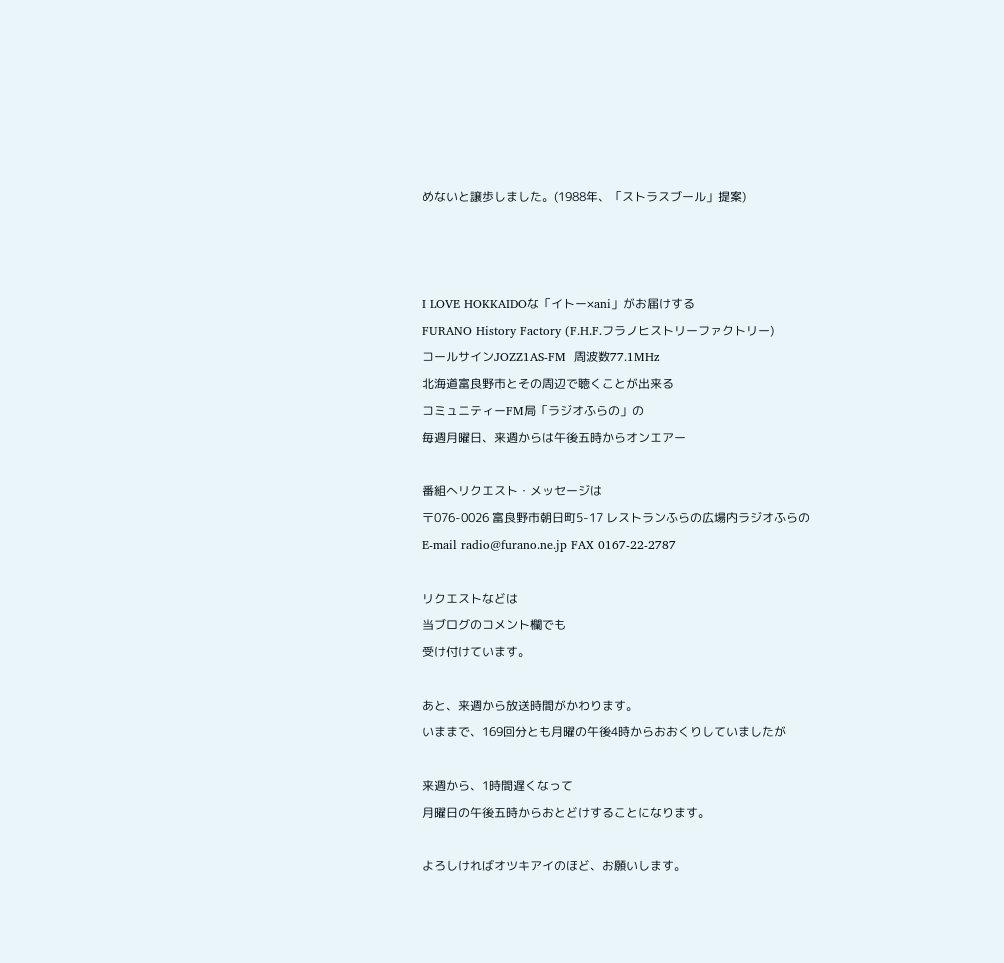めないと譲歩しました。(1988年、「ストラスブール」提案)



I LOVE HOKKAIDOな「イトー×ani」がお届けする
FURANO History Factory (F.H.F.フラノヒストリーファクトリー)
コールサインJOZZ1AS-FM  周波数77.1MHz
北海道富良野市とその周辺で聴くことが出来る
コミュニティーFM局「ラジオふらの」の
毎週月曜日、来週からは午後五時からオンエアー

番組へリクエスト・メッセージは
〒076-0026 富良野市朝日町5-17 レストランふらの広場内ラジオふらの
E-mail radio@furano.ne.jp FAX 0167-22-2787

リクエストなどは
当ブログのコメント欄でも
受け付けています。

あと、来週から放送時間がかわります。
いままで、169回分とも月曜の午後4時からおおくりしていましたが

来週から、1時間遅くなって
月曜日の午後五時からおとどけすることになります。

よろしければオツキアイのほど、お願いします。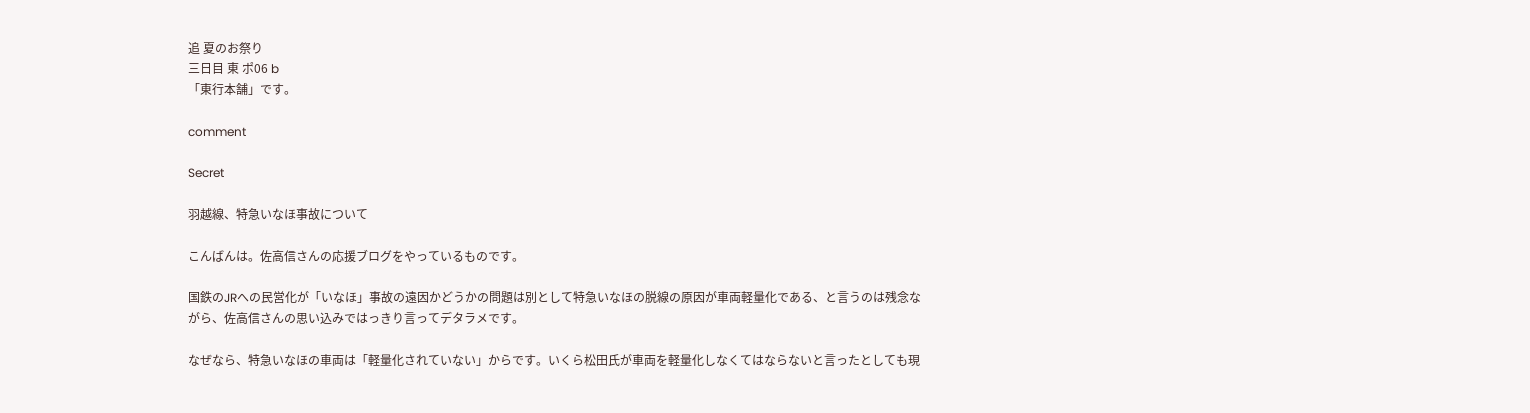追 夏のお祭り
三日目 東 ポ06 b
「東行本舗」です。

comment

Secret

羽越線、特急いなほ事故について

こんばんは。佐高信さんの応援ブログをやっているものです。

国鉄のJRへの民営化が「いなほ」事故の遠因かどうかの問題は別として特急いなほの脱線の原因が車両軽量化である、と言うのは残念ながら、佐高信さんの思い込みではっきり言ってデタラメです。

なぜなら、特急いなほの車両は「軽量化されていない」からです。いくら松田氏が車両を軽量化しなくてはならないと言ったとしても現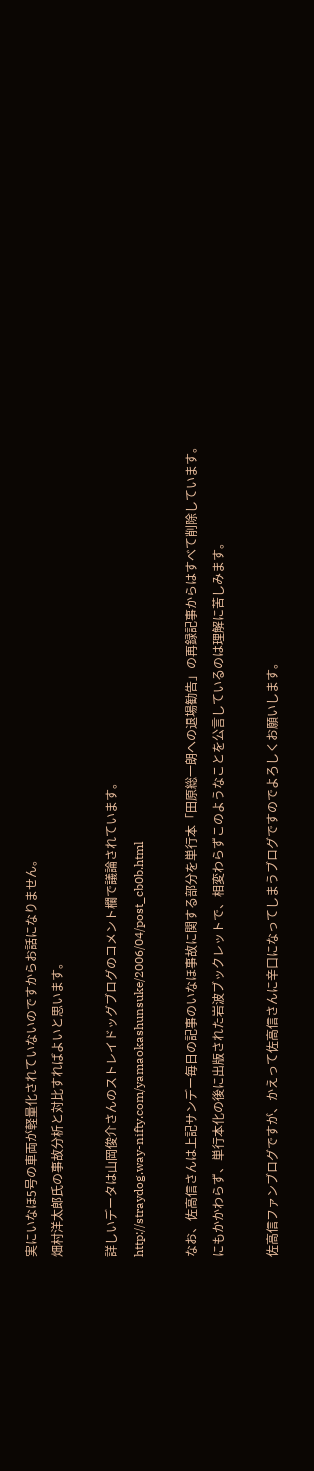実にいなほ5号の車両が軽量化されていないのですからお話になりません。
畑村洋太郎氏の事故分析と対比すればよいと思います。

詳しいデータは山岡俊介さんのストレイドッグブログのコメント欄で議論されています。
http://straydog.way-nifty.com/yamaokashunsuke/2006/04/post_cb0b.html

なお、佐高信さんは上記サンデー毎日の記事のいなほ事故に関する部分を単行本「田原総一朗への退場勧告」の再録記事からはすべて削除しています。
にもかかわらず、単行本化の後に出版された岩波ブックレットで、相変わらずこのようなことを公言しているのは理解に苦しみます。

佐高信ファンブログですが、かえって佐高信さんに辛口になってしまうブログですのでよろしくお願いします。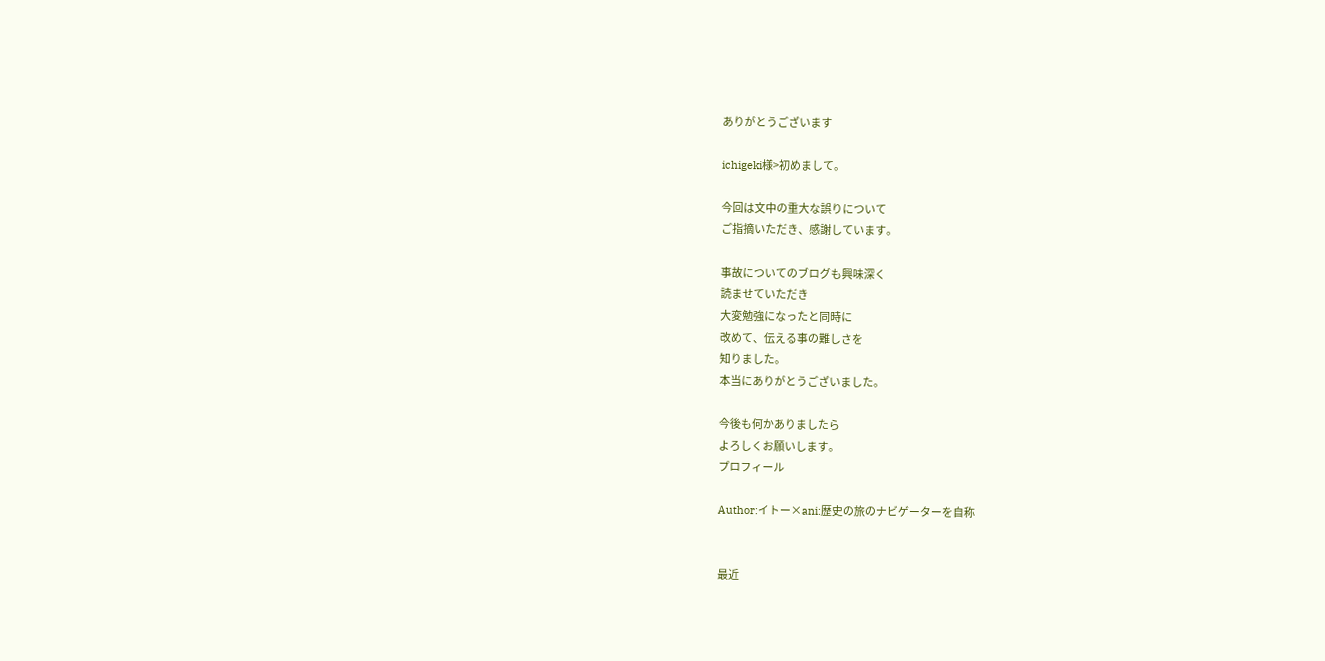ありがとうございます

ichigeki様>初めまして。

今回は文中の重大な誤りについて
ご指摘いただき、感謝しています。

事故についてのブログも興味深く
読ませていただき
大変勉強になったと同時に
改めて、伝える事の難しさを
知りました。
本当にありがとうございました。

今後も何かありましたら
よろしくお願いします。
プロフィール

Author:イトー×ani:歴史の旅のナビゲーターを自称


最近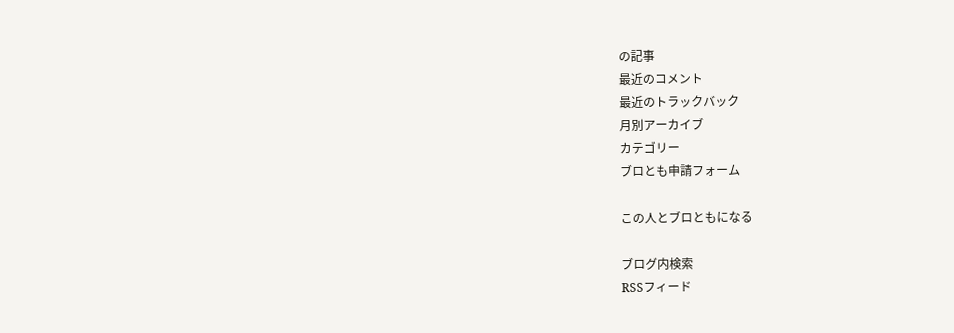の記事
最近のコメント
最近のトラックバック
月別アーカイブ
カテゴリー
ブロとも申請フォーム

この人とブロともになる

ブログ内検索
RSSフィード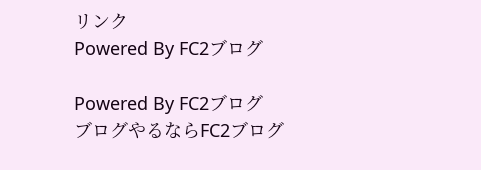リンク
Powered By FC2ブログ

Powered By FC2ブログ
ブログやるならFC2ブログ